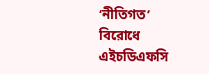‘নীতিগত’ বিরোধে এইচডিএফসি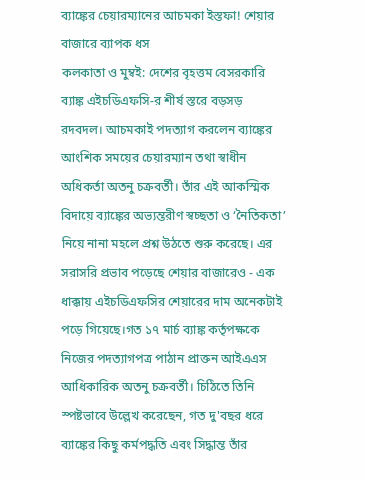ব্যাঙ্কের চেয়ারম্যানের আচমকা ইস্তফা! শেয়ার বাজারে ব্যাপক ধস
কলকাতা ও মুম্বই: দেশের বৃহত্তম বেসরকারি ব্যাঙ্ক এইচডিএফসি-র শীর্ষ স্তরে বড়সড় রদবদল। আচমকাই পদত্যাগ করলেন ব্যাঙ্কের আংশিক সময়ের চেয়ারম্যান তথা স্বাধীন অধিকর্তা অতনু চক্রবর্তী। তাঁর এই আকস্মিক বিদায়ে ব্যাঙ্কের অভ্যন্তরীণ স্বচ্ছতা ও ‘নৈতিকতা’ নিয়ে নানা মহলে প্রশ্ন উঠতে শুরু করেছে। এর সরাসরি প্রভাব পড়েছে শেয়ার বাজারেও - এক ধাক্কায় এইচডিএফসির শেয়ারের দাম অনেকটাই পড়ে গিয়েছে।গত ১৭ মার্চ ব্যাঙ্ক কর্তৃপক্ষকে নিজের পদত্যাগপত্র পাঠান প্রাক্তন আইএএস আধিকারিক অতনু চক্রবর্তী। চিঠিতে তিনি স্পষ্টভাবে উল্লেখ করেছেন, গত দু'বছর ধরে ব্যাঙ্কের কিছু কর্মপদ্ধতি এবং সিদ্ধান্ত তাঁর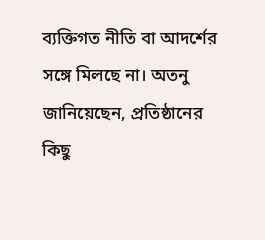ব্যক্তিগত নীতি বা আদর্শের সঙ্গে মিলছে না। অতনু জানিয়েছেন, প্রতিষ্ঠানের কিছু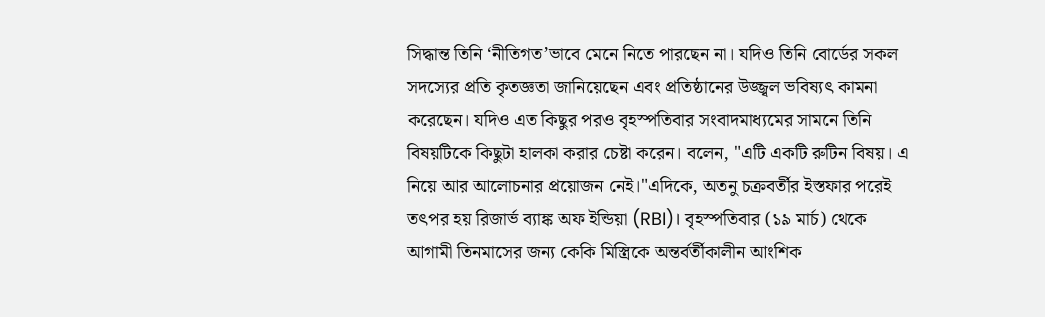সিদ্ধান্ত তিনি ‘নীতিগত’ভাবে মেনে নিতে পারছেন না। যদিও তিনি বোর্ডের সকল সদস্যের প্রতি কৃতজ্ঞতা জানিয়েছেন এবং প্রতিষ্ঠানের উজ্জ্বল ভবিষ্যৎ কামনা করেছেন। যদিও এত কিছুর পরও বৃহস্পতিবার সংবাদমাধ্যমের সামনে তিনি বিষয়টিকে কিছুটা হালকা করার চেষ্টা করেন। বলেন, "এটি একটি রুটিন বিষয়। এ নিয়ে আর আলোচনার প্রয়োজন নেই।"এদিকে, অতনু চক্রবর্তীর ইস্তফার পরেই তৎপর হয় রিজার্ভ ব্যাঙ্ক অফ ইন্ডিয়া (RBI)। বৃহস্পতিবার (১৯ মার্চ) থেকে আগামী তিনমাসের জন্য কেকি মিস্ত্রিকে অন্তর্বর্তীকালীন আংশিক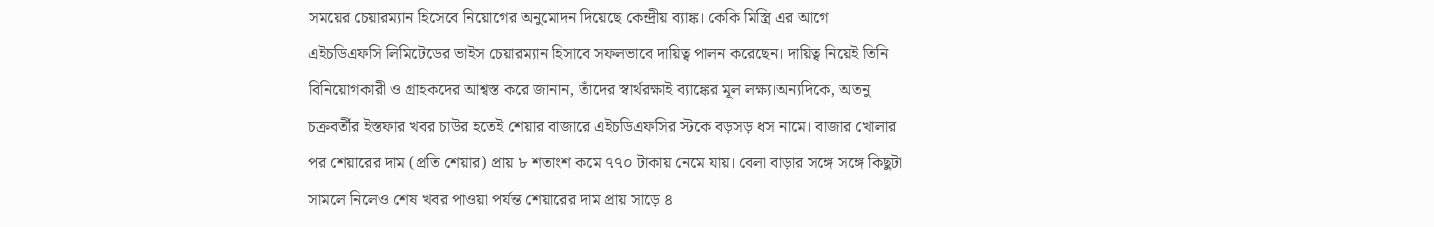সময়ের চেয়ারম্যান হিসেবে নিয়োগের অনুমোদন দিয়েছে কেন্দ্রীয় ব্যাঙ্ক। কেকি মিস্ত্রি এর আগে এইচডিএফসি লিমিটেডের ভাইস চেয়ারম্যান হিসাবে সফলভাবে দায়িত্ব পালন করেছেন। দায়িত্ব নিয়েই তিনি বিনিয়োগকারী ও গ্রাহকদের আশ্বস্ত করে জানান, তাঁদের স্বার্থরক্ষাই ব্যাঙ্কের মূল লক্ষ্য।অন্যদিকে, অতনু চক্রবর্তীর ইস্তফার খবর চাউর হতেই শেয়ার বাজারে এইচডিএফসির স্টকে বড়সড় ধস নামে। বাজার খোলার পর শেয়ারের দাম (প্রতি শেয়ার) প্রায় ৮ শতাংশ কমে ৭৭০ টাকায় নেমে যায়। বেলা বাড়ার সঙ্গে সঙ্গে কিছুটা সামলে নিলেও শেষ খবর পাওয়া পর্যন্ত শেয়ারের দাম প্রায় সাড়ে ৪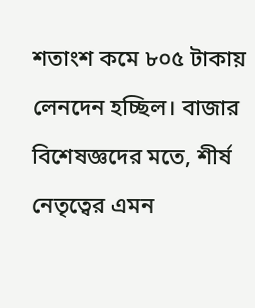শতাংশ কমে ৮০৫ টাকায় লেনদেন হচ্ছিল। বাজার বিশেষজ্ঞদের মতে, শীর্ষ নেতৃত্বের এমন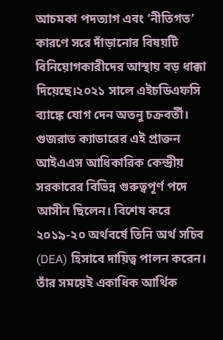আচমকা পদত্যাগ এবং ‘নীতিগত’ কারণে সরে দাঁড়ানোর বিষয়টি বিনিয়োগকারীদের আস্থায় বড় ধাক্কা দিয়েছে।২০২১ সালে এইচডিএফসি ব্যাঙ্কে যোগ দেন অতনু চক্রবর্তী। গুজরাত ক্যাডারের এই প্রাক্তন আইএএস আধিকারিক কেন্দ্রীয় সরকারের বিভিন্ন গুরুত্বপূর্ণ পদে আসীন ছিলেন। বিশেষ করে ২০১৯-২০ অর্থবর্ষে তিনি অর্থ সচিব (DEA) হিসাবে দায়িত্ব পালন করেন। তাঁর সময়েই একাধিক আর্থিক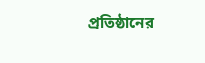প্রতিষ্ঠানের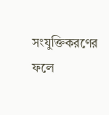সংযুক্তিকরণের ফলে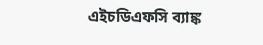এইচডিএফসি ব্যাঙ্ক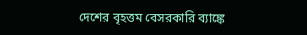দেশের বৃহত্তম বেসরকারি ব্যাঙ্কে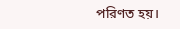পরিণত হয়।